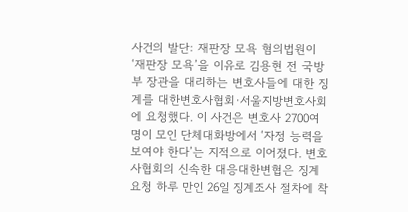사건의 발단: 재판장 모욕 혐의법원이 ‘재판장 모욕’을 이유로 김용현 전 국방부 장관을 대리하는 변호사들에 대한 징계를 대한변호사협회·서울지방변호사회에 요청했다. 이 사건은 변호사 2700여 명이 모인 단체대화방에서 ‘자정 능력을 보여야 한다’는 지적으로 이어졌다. 변호사협회의 신속한 대응대한변협은 징계 요청 하루 만인 26일 징계조사 절차에 착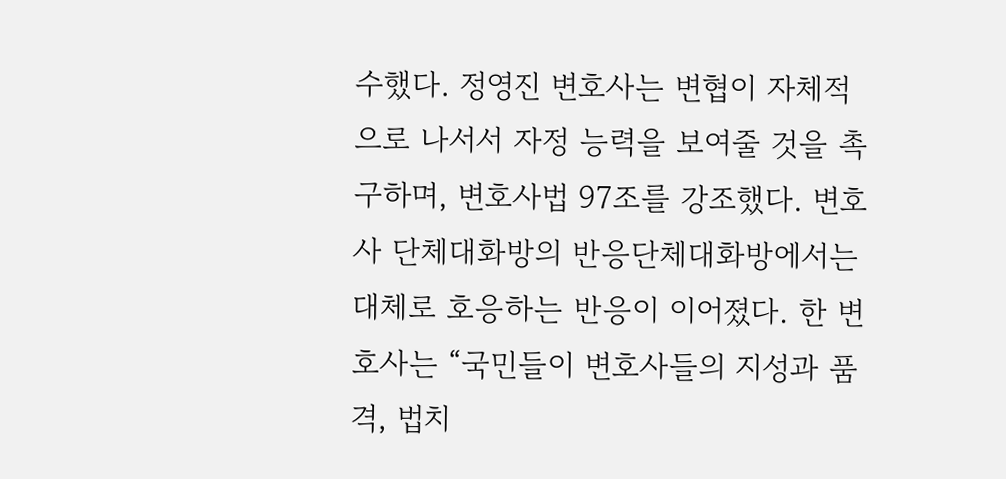수했다. 정영진 변호사는 변협이 자체적으로 나서서 자정 능력을 보여줄 것을 촉구하며, 변호사법 97조를 강조했다. 변호사 단체대화방의 반응단체대화방에서는 대체로 호응하는 반응이 이어졌다. 한 변호사는 “국민들이 변호사들의 지성과 품격, 법치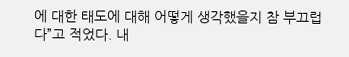에 대한 태도에 대해 어떻게 생각했을지 참 부끄럽다”고 적었다. 내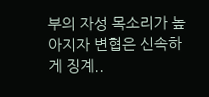부의 자성 목소리가 높아지자 변협은 신속하게 징계..